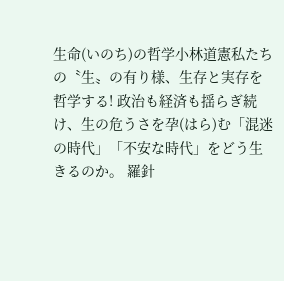生命(いのち)の哲学小林道憲私たちの〝生〟の有り様、生存と実存を哲学する! 政治も経済も揺らぎ続け、生の危うさを孕(はら)む「混迷の時代」「不安な時代」をどう生きるのか。 羅針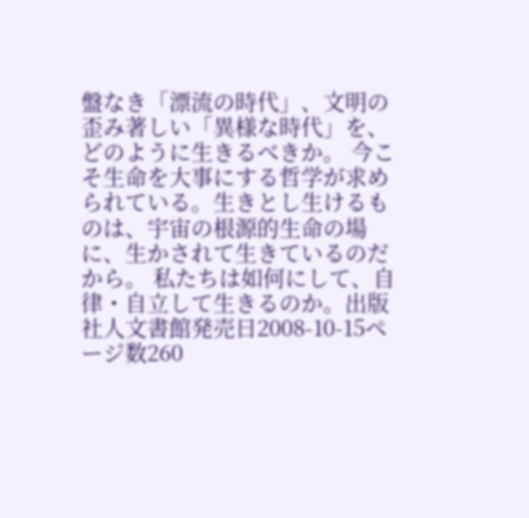盤なき「漂流の時代」、文明の歪み著しい「異様な時代」を、どのように生きるべきか。 今こそ生命を大事にする哲学が求められている。生きとし生けるものは、宇宙の根源的生命の場に、生かされて生きているのだから。 私たちは如何にして、自律・自立して生きるのか。出版社人文書館発売日2008-10-15ページ数260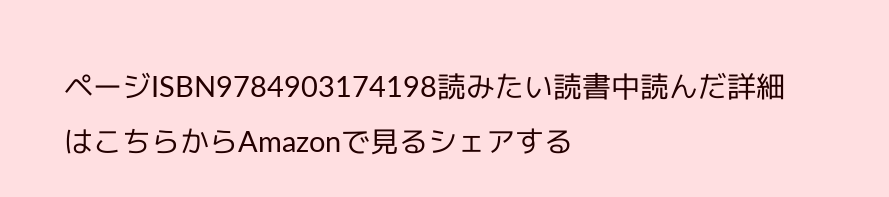ページISBN9784903174198読みたい読書中読んだ詳細はこちらからAmazonで見るシェアする